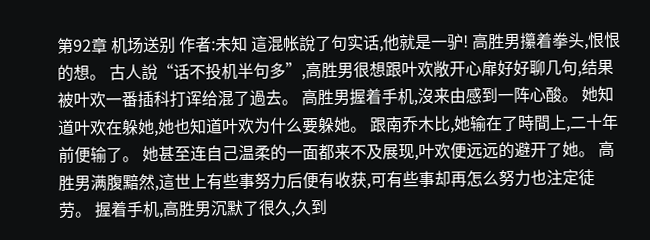第92章 机场送别 作者:未知 這混帐說了句实话,他就是一驴! 高胜男攥着拳头,恨恨的想。 古人說“话不投机半句多”,高胜男很想跟叶欢敞开心扉好好聊几句,结果被叶欢一番插科打诨给混了過去。 高胜男握着手机,沒来由感到一阵心酸。 她知道叶欢在躲她,她也知道叶欢为什么要躲她。 跟南乔木比,她输在了時間上,二十年前便输了。 她甚至连自己温柔的一面都来不及展现,叶欢便远远的避开了她。 高胜男满腹黯然,這世上有些事努力后便有收获,可有些事却再怎么努力也注定徒劳。 握着手机,高胜男沉默了很久,久到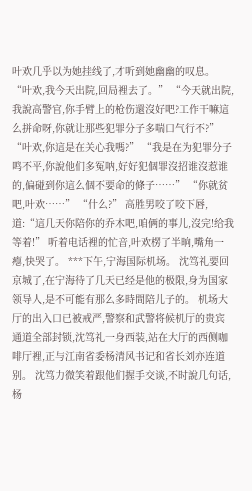叶欢几乎以为她挂线了,才听到她幽幽的叹息。 “叶欢,我今天出院,回局裡去了。” “今天就出院,我說高警官,你手臂上的枪伤還沒好吧?工作干嘛這么拼命呀,你就让那些犯罪分子多喘口气行不?” “叶欢,你這是在关心我嗎?” “我是在为犯罪分子鸣不平,你說他们多冤呐,好好犯個罪沒招谁沒惹谁的,偏碰到你這么個不要命的條子……” “你就贫吧,叶欢……” “什么?” 高胜男咬了咬下唇,道:“這几天你陪你的乔木吧,咱俩的事儿,沒完!给我等着!” 听着电话裡的忙音,叶欢楞了半晌,嘴角一瘪,快哭了。 ***下午,宁海国际机场。 沈笃礼要回京城了,在宁海待了几天已经是他的极限,身为国家领导人,是不可能有那么多時間陪儿子的。 机场大厅的出入口已被戒严,警察和武警将候机厅的贵宾通道全部封锁,沈笃礼一身西装,站在大厅的西侧咖啡厅裡,正与江南省委杨清风书记和省长刘亦连道别。 沈笃力微笑着跟他们握手交谈,不时說几句话,杨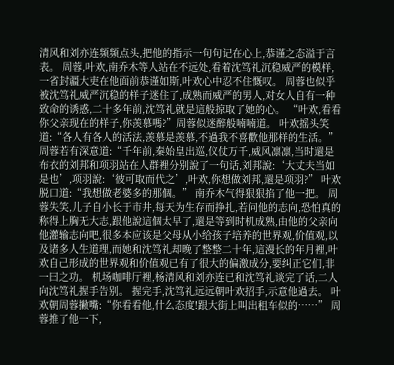清风和刘亦连频频点头,把他的指示一句句记在心上,恭谨之态溢于言表。 周蓉,叶欢,南乔木等人站在不远处,看着沈笃礼沉稳威严的模样,一省封疆大吏在他面前恭谨如斯,叶欢心中忍不住慨叹。 周蓉也似乎被沈笃礼威严沉稳的样子迷住了,成熟而威严的男人,对女人自有一种致命的诱惑,二十多年前,沈笃礼就是這般掠取了她的心。 “叶欢,看看你父亲现在的样子,你羡慕嗎?”周蓉似迷醉般喃喃道。 叶欢摇头笑道:“各人有各人的活法,羡慕是羡慕,不過我不喜歡他那样的生活。” 周蓉若有深意道:“千年前,秦始皇出巡,仪仗万千,威风凛凛,当时還是布衣的刘邦和项羽站在人群裡分别說了一句话,刘邦說:‘大丈夫当如是也’,项羽說:‘彼可取而代之’,叶欢,你想做刘邦,還是项羽?” 叶欢脱口道:“我想做老婆多的那個。” 南乔木气得狠狠掐了他一把。 周蓉失笑,儿子自小长于市井,每天为生存而挣扎,若问他的志向,恐怕真的称得上胸无大志,跟他說這個太早了,還是等到时机成熟,由他的父亲向他灌输志向吧,很多本应该是父母从小给孩子培养的世界观,价值观,以及诸多人生道理,而她和沈笃礼却晚了整整二十年,這漫长的年月裡,叶欢自己形成的世界观和价值观已有了很大的偏激成分,要纠正它们,非一曰之功。 机场咖啡厅裡,杨清风和刘亦连已和沈笃礼谈完了话,二人向沈笃礼握手告别。 握完手,沈笃礼远远朝叶欢招手,示意他過去。 叶欢朝周蓉撇嘴:“你看看他,什么态度!跟大街上叫出租车似的……” 周蓉推了他一下,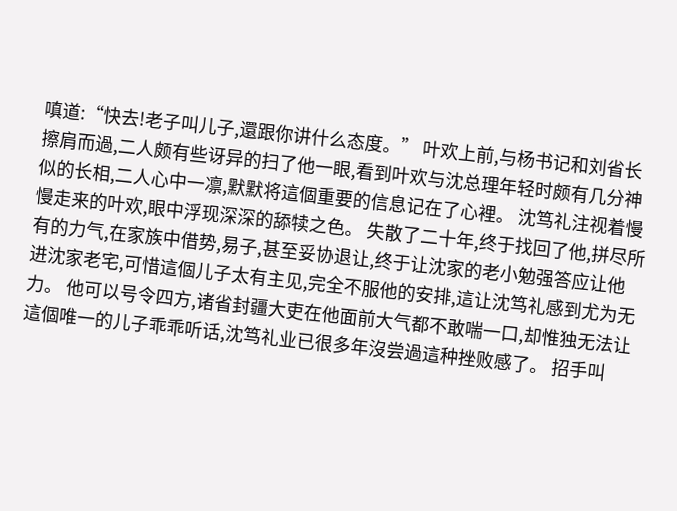嗔道:“快去!老子叫儿子,還跟你讲什么态度。” 叶欢上前,与杨书记和刘省长擦肩而過,二人颇有些讶异的扫了他一眼,看到叶欢与沈总理年轻时颇有几分神似的长相,二人心中一凛,默默将這個重要的信息记在了心裡。 沈笃礼注视着慢慢走来的叶欢,眼中浮现深深的舔犊之色。 失散了二十年,终于找回了他,拼尽所有的力气,在家族中借势,易子,甚至妥协退让,终于让沈家的老小勉强答应让他进沈家老宅,可惜這個儿子太有主见,完全不服他的安排,這让沈笃礼感到尤为无力。 他可以号令四方,诸省封疆大吏在他面前大气都不敢喘一口,却惟独无法让這個唯一的儿子乖乖听话,沈笃礼业已很多年沒尝過這种挫败感了。 招手叫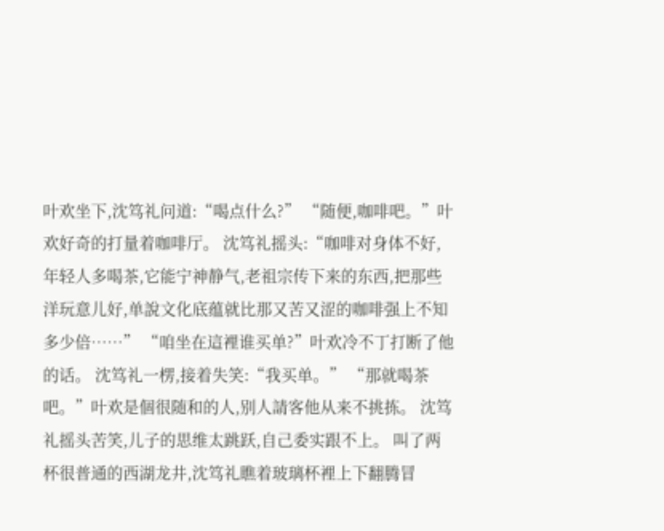叶欢坐下,沈笃礼问道:“喝点什么?” “随便,咖啡吧。”叶欢好奇的打量着咖啡厅。 沈笃礼摇头:“咖啡对身体不好,年轻人多喝茶,它能宁神静气,老祖宗传下来的东西,把那些洋玩意儿好,单說文化底蕴就比那又苦又涩的咖啡强上不知多少倍……” “咱坐在這裡谁买单?”叶欢冷不丁打断了他的话。 沈笃礼一楞,接着失笑:“我买单。” “那就喝茶吧。”叶欢是個很随和的人,别人請客他从来不挑拣。 沈笃礼摇头苦笑,儿子的思维太跳跃,自己委实跟不上。 叫了两杯很普通的西湖龙井,沈笃礼瞧着玻璃杯裡上下翻腾冒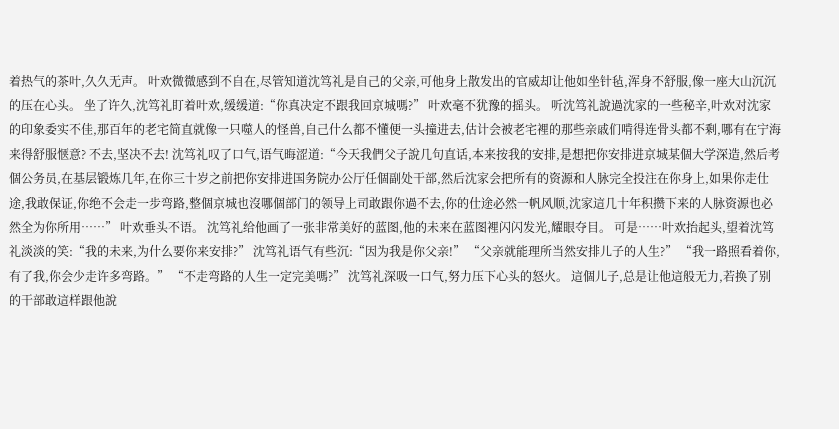着热气的茶叶,久久无声。 叶欢微微感到不自在,尽管知道沈笃礼是自己的父亲,可他身上散发出的官威却让他如坐针毡,浑身不舒服,像一座大山沉沉的压在心头。 坐了许久,沈笃礼盯着叶欢,缓缓道:“你真决定不跟我回京城嗎?” 叶欢毫不犹豫的摇头。 听沈笃礼說過沈家的一些秘辛,叶欢对沈家的印象委实不佳,那百年的老宅简直就像一只噬人的怪兽,自己什么都不懂便一头撞进去,估计会被老宅裡的那些亲戚们啃得连骨头都不剩,哪有在宁海来得舒服惬意? 不去,坚决不去! 沈笃礼叹了口气,语气晦涩道:“今天我們父子說几句直话,本来按我的安排,是想把你安排进京城某個大学深造,然后考個公务员,在基层锻炼几年,在你三十岁之前把你安排进国务院办公厅任個副处干部,然后沈家会把所有的资源和人脉完全投注在你身上,如果你走仕途,我敢保证,你绝不会走一步弯路,整個京城也沒哪個部门的领导上司敢跟你過不去,你的仕途必然一帆风顺,沈家這几十年积攒下来的人脉资源也必然全为你所用……” 叶欢垂头不语。 沈笃礼给他画了一张非常美好的蓝图,他的未来在蓝图裡闪闪发光,耀眼夺目。 可是……叶欢抬起头,望着沈笃礼淡淡的笑:“我的未来,为什么要你来安排?” 沈笃礼语气有些沉:“因为我是你父亲!” “父亲就能理所当然安排儿子的人生?” “我一路照看着你,有了我,你会少走许多弯路。” “不走弯路的人生一定完美嗎?” 沈笃礼深吸一口气,努力压下心头的怒火。 這個儿子,总是让他這般无力,若换了别的干部敢這样跟他說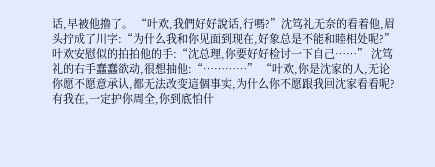话,早被他撸了。 “叶欢,我們好好說话,行嗎?”沈笃礼无奈的看着他,眉头拧成了川字:“为什么我和你见面到现在,好象总是不能和睦相处呢?” 叶欢安慰似的拍拍他的手:“沈总理,你要好好检讨一下自己……” 沈笃礼的右手蠢蠢欲动,很想抽他:“…………” “叶欢,你是沈家的人,无论你愿不愿意承认,都无法改变這個事实,为什么你不愿跟我回沈家看看呢?有我在,一定护你周全,你到底怕什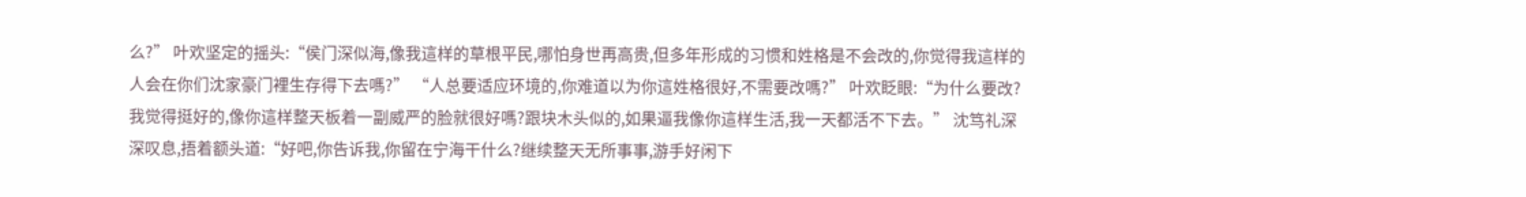么?” 叶欢坚定的摇头:“侯门深似海,像我這样的草根平民,哪怕身世再高贵,但多年形成的习惯和姓格是不会改的,你觉得我這样的人会在你们沈家豪门裡生存得下去嗎?” “人总要适应环境的,你难道以为你這姓格很好,不需要改嗎?” 叶欢眨眼:“为什么要改?我觉得挺好的,像你這样整天板着一副威严的脸就很好嗎?跟块木头似的,如果逼我像你這样生活,我一天都活不下去。” 沈笃礼深深叹息,捂着额头道:“好吧,你告诉我,你留在宁海干什么?继续整天无所事事,游手好闲下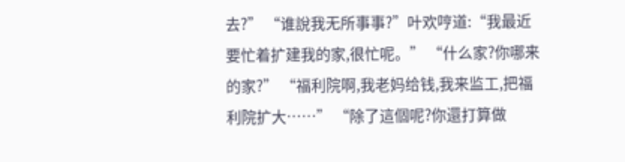去?” “谁說我无所事事?”叶欢哼道:“我最近要忙着扩建我的家,很忙呢。” “什么家?你哪来的家?” “福利院啊,我老妈给钱,我来监工,把福利院扩大……” “除了這個呢?你還打算做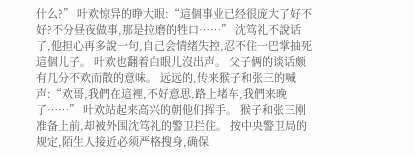什么?” 叶欢惊异的睁大眼:“這個事业已经很庞大了好不好?不分昼夜做事,那是拉磨的牲口……” 沈笃礼不說话了,他担心再多說一句,自己会情绪失控,忍不住一巴掌抽死這個儿子。 叶欢也翻着白眼儿沒出声。 父子俩的谈话颇有几分不欢而散的意味。 远远的,传来猴子和张三的喊声:“欢哥,我們在這裡,不好意思,路上堵车,我們来晚了……” 叶欢站起来高兴的朝他们挥手。 猴子和张三刚准备上前,却被外围沈笃礼的警卫拦住。 按中央警卫局的规定,陌生人接近必须严格搜身,确保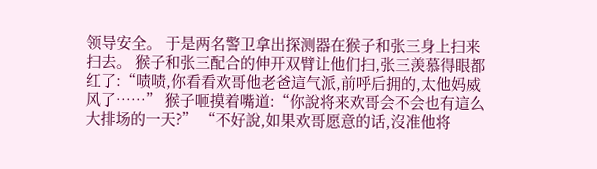领导安全。 于是两名警卫拿出探测器在猴子和张三身上扫来扫去。 猴子和张三配合的伸开双臂让他们扫,张三羡慕得眼都红了:“啧啧,你看看欢哥他老爸這气派,前呼后拥的,太他妈威风了……” 猴子咂摸着嘴道:“你說将来欢哥会不会也有這么大排场的一天?” “不好說,如果欢哥愿意的话,沒准他将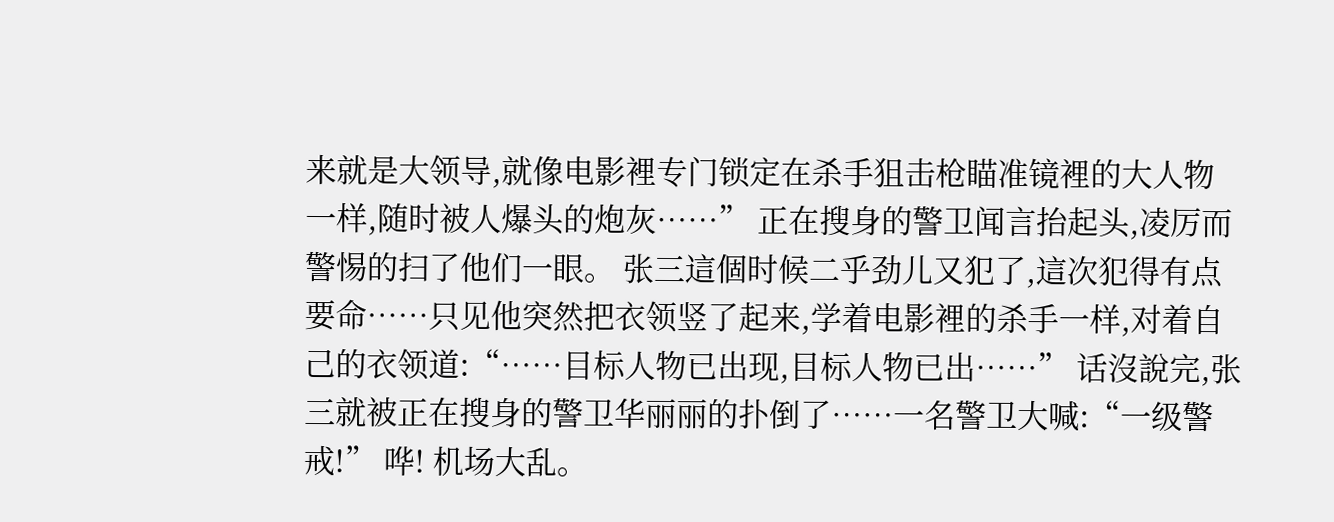来就是大领导,就像电影裡专门锁定在杀手狙击枪瞄准镜裡的大人物一样,随时被人爆头的炮灰……” 正在搜身的警卫闻言抬起头,凌厉而警惕的扫了他们一眼。 张三這個时候二乎劲儿又犯了,這次犯得有点要命……只见他突然把衣领竖了起来,学着电影裡的杀手一样,对着自己的衣领道:“……目标人物已出现,目标人物已出……” 话沒說完,张三就被正在搜身的警卫华丽丽的扑倒了……一名警卫大喊:“一级警戒!” 哗! 机场大乱。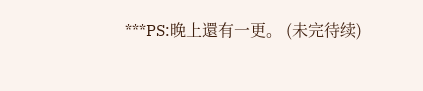***PS:晚上還有一更。 (未完待续)